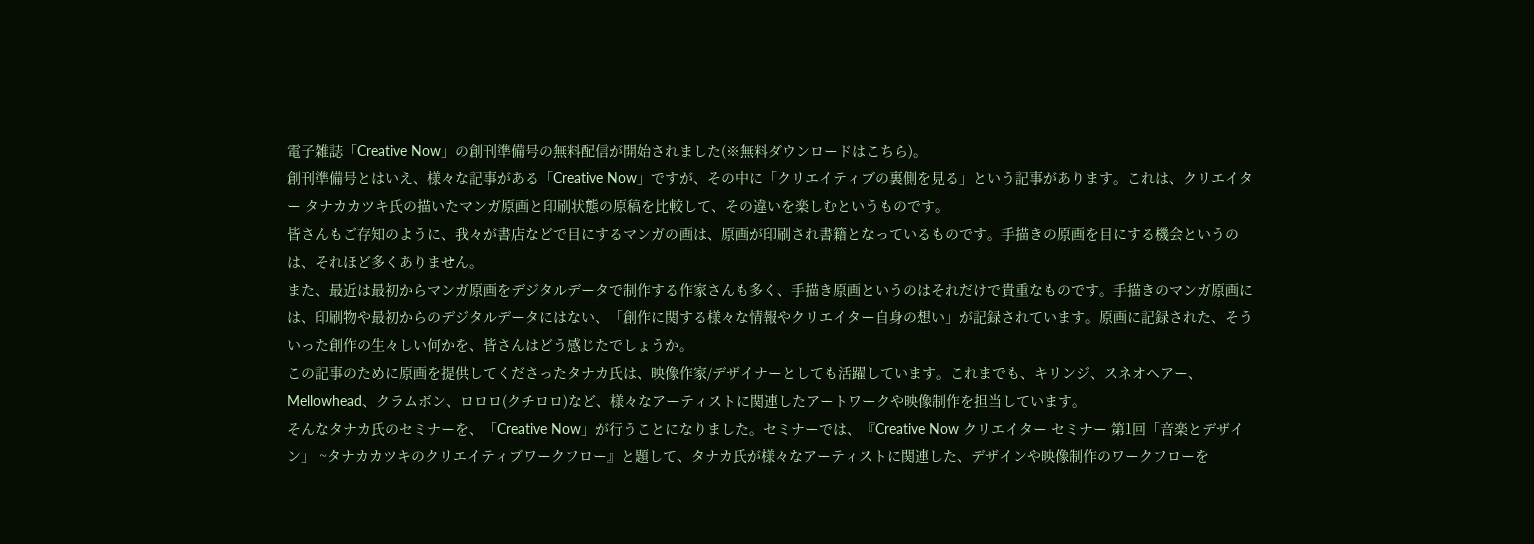電子雑誌「Creative Now」の創刊準備号の無料配信が開始されました(※無料ダウンロードはこちら)。
創刊準備号とはいえ、様々な記事がある「Creative Now」ですが、その中に「クリエイティブの裏側を見る」という記事があります。これは、クリエイター タナカカツキ氏の描いたマンガ原画と印刷状態の原稿を比較して、その違いを楽しむというものです。
皆さんもご存知のように、我々が書店などで目にするマンガの画は、原画が印刷され書籍となっているものです。手描きの原画を目にする機会というのは、それほど多くありません。
また、最近は最初からマンガ原画をデジタルデータで制作する作家さんも多く、手描き原画というのはそれだけで貴重なものです。手描きのマンガ原画には、印刷物や最初からのデジタルデータにはない、「創作に関する様々な情報やクリエイター自身の想い」が記録されています。原画に記録された、そういった創作の生々しい何かを、皆さんはどう感じたでしょうか。
この記事のために原画を提供してくださったタナカ氏は、映像作家/デザイナーとしても活躍しています。これまでも、キリンジ、スネオヘアー、Mellowhead、クラムボン、ロロロ(クチロロ)など、様々なアーティストに関連したアートワークや映像制作を担当しています。
そんなタナカ氏のセミナーを、「Creative Now」が行うことになりました。セミナーでは、『Creative Now クリエイター セミナー 第1回「音楽とデザイン」 ~タナカカツキのクリエイティブワークフロー』と題して、タナカ氏が様々なアーティストに関連した、デザインや映像制作のワークフローを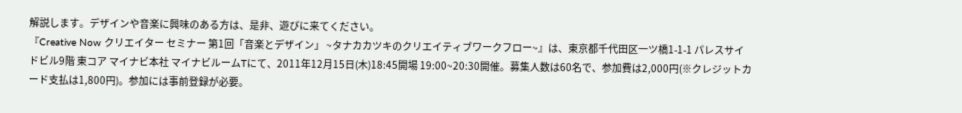解説します。デザインや音楽に興味のある方は、是非、遊びに来てください。
『Creative Now クリエイター セミナー 第1回「音楽とデザイン」 ~タナカカツキのクリエイティブワークフロー~』は、東京都千代田区一ツ橋1-1-1 パレスサイドビル9階 東コア マイナビ本社 マイナビルームTにて、2011年12月15日(木)18:45開場 19:00~20:30開催。募集人数は60名で、参加費は2,000円(※クレジットカード支払は1,800円)。参加には事前登録が必要。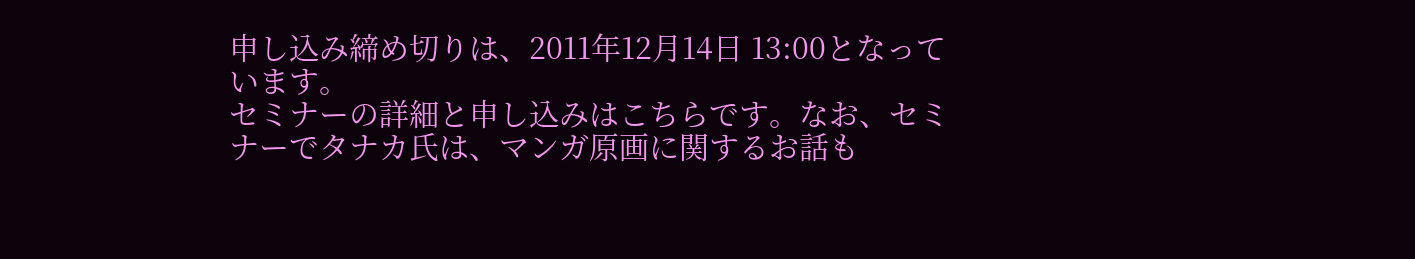申し込み締め切りは、2011年12月14日 13:00となっています。
セミナーの詳細と申し込みはこちらです。なお、セミナーでタナカ氏は、マンガ原画に関するお話も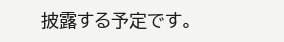披露する予定です。